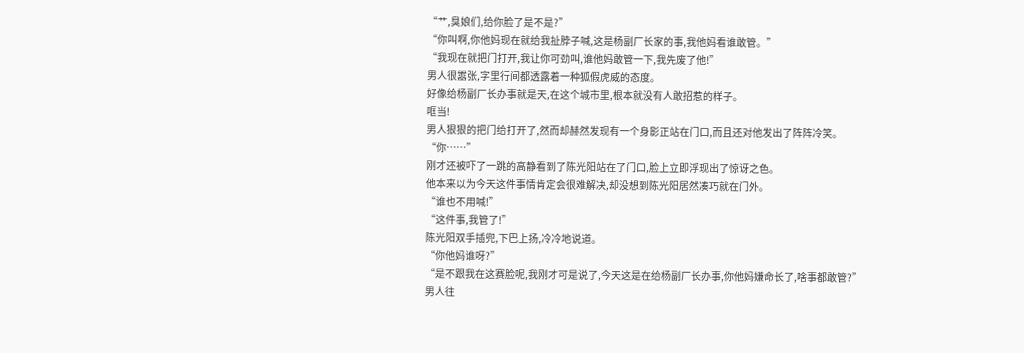“艹,臭娘们,给你脸了是不是?”
“你叫啊,你他妈现在就给我扯脖子喊,这是杨副厂长家的事,我他妈看谁敢管。”
“我现在就把门打开,我让你可劲叫,谁他妈敢管一下,我先废了他!”
男人很嚣张,字里行间都透露着一种狐假虎威的态度。
好像给杨副厂长办事就是天,在这个城市里,根本就没有人敢招惹的样子。
哐当!
男人狠狠的把门给打开了,然而却赫然发现有一个身影正站在门口,而且还对他发出了阵阵冷笑。
“你……”
刚才还被吓了一跳的高静看到了陈光阳站在了门口,脸上立即浮现出了惊讶之色。
他本来以为今天这件事情肯定会很难解决,却没想到陈光阳居然凑巧就在门外。
“谁也不用喊!”
“这件事,我管了!”
陈光阳双手插兜,下巴上扬,冷冷地说道。
“你他妈谁呀?”
“是不跟我在这赛脸呢,我刚才可是说了,今天这是在给杨副厂长办事,你他妈嫌命长了,啥事都敢管?”
男人往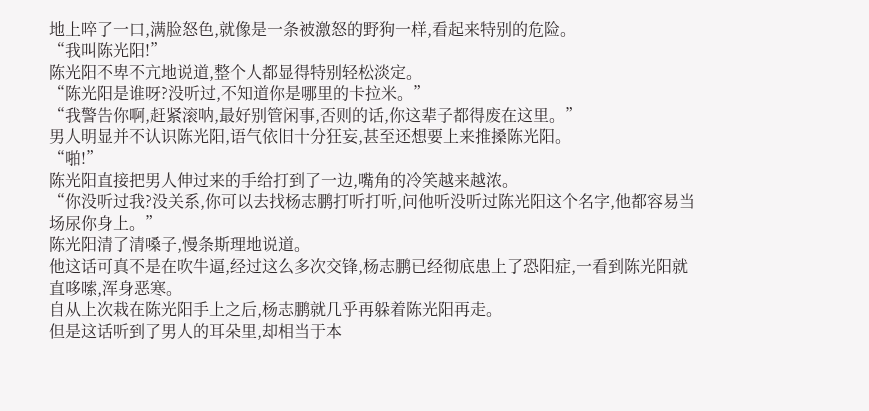地上啐了一口,满脸怒色,就像是一条被激怒的野狗一样,看起来特别的危险。
“我叫陈光阳!”
陈光阳不卑不亢地说道,整个人都显得特别轻松淡定。
“陈光阳是谁呀?没听过,不知道你是哪里的卡拉米。”
“我警告你啊,赶紧滚呐,最好别管闲事,否则的话,你这辈子都得废在这里。”
男人明显并不认识陈光阳,语气依旧十分狂妄,甚至还想要上来推搡陈光阳。
“啪!”
陈光阳直接把男人伸过来的手给打到了一边,嘴角的冷笑越来越浓。
“你没听过我?没关系,你可以去找杨志鹏打听打听,问他听没听过陈光阳这个名字,他都容易当场尿你身上。”
陈光阳清了清嗓子,慢条斯理地说道。
他这话可真不是在吹牛逼,经过这么多次交锋,杨志鹏已经彻底患上了恐阳症,一看到陈光阳就直哆嗦,浑身恶寒。
自从上次栽在陈光阳手上之后,杨志鹏就几乎再躲着陈光阳再走。
但是这话听到了男人的耳朵里,却相当于本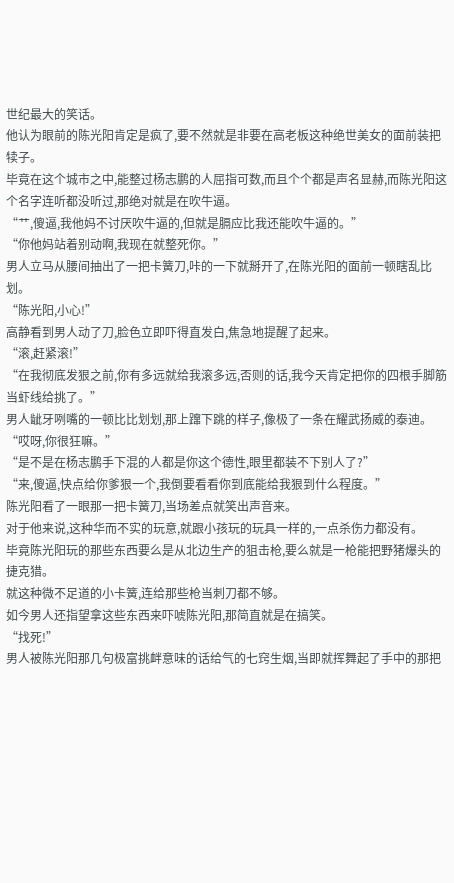世纪最大的笑话。
他认为眼前的陈光阳肯定是疯了,要不然就是非要在高老板这种绝世美女的面前装把犊子。
毕竟在这个城市之中,能整过杨志鹏的人屈指可数,而且个个都是声名显赫,而陈光阳这个名字连听都没听过,那绝对就是在吹牛逼。
“艹,傻逼,我他妈不讨厌吹牛逼的,但就是膈应比我还能吹牛逼的。”
“你他妈站着别动啊,我现在就整死你。”
男人立马从腰间抽出了一把卡簧刀,咔的一下就掰开了,在陈光阳的面前一顿瞎乱比划。
“陈光阳,小心!”
高静看到男人动了刀,脸色立即吓得直发白,焦急地提醒了起来。
“滚,赶紧滚!”
“在我彻底发狠之前,你有多远就给我滚多远,否则的话,我今天肯定把你的四根手脚筋当虾线给挑了。”
男人龇牙咧嘴的一顿比比划划,那上蹿下跳的样子,像极了一条在耀武扬威的泰迪。
“哎呀,你很狂嘛。”
“是不是在杨志鹏手下混的人都是你这个德性,眼里都装不下别人了?”
“来,傻逼,快点给你爹狠一个,我倒要看看你到底能给我狠到什么程度。”
陈光阳看了一眼那一把卡簧刀,当场差点就笑出声音来。
对于他来说,这种华而不实的玩意,就跟小孩玩的玩具一样的,一点杀伤力都没有。
毕竟陈光阳玩的那些东西要么是从北边生产的狙击枪,要么就是一枪能把野猪爆头的捷克猎。
就这种微不足道的小卡簧,连给那些枪当刺刀都不够。
如今男人还指望拿这些东西来吓唬陈光阳,那简直就是在搞笑。
“找死!”
男人被陈光阳那几句极富挑衅意味的话给气的七窍生烟,当即就挥舞起了手中的那把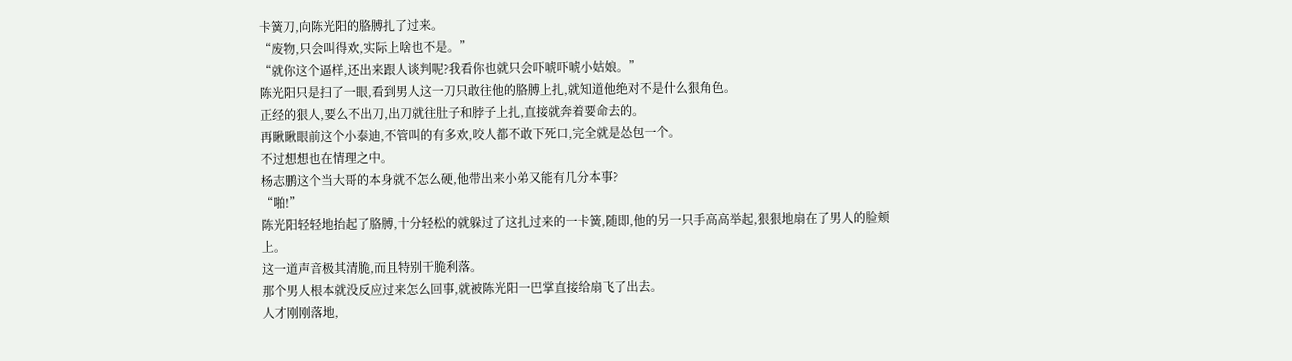卡簧刀,向陈光阳的胳膊扎了过来。
“废物,只会叫得欢,实际上啥也不是。”
“就你这个逼样,还出来跟人谈判呢?我看你也就只会吓唬吓唬小姑娘。”
陈光阳只是扫了一眼,看到男人这一刀只敢往他的胳膊上扎,就知道他绝对不是什么狠角色。
正经的狠人,要么不出刀,出刀就往肚子和脖子上扎,直接就奔着要命去的。
再瞅瞅眼前这个小泰迪,不管叫的有多欢,咬人都不敢下死口,完全就是怂包一个。
不过想想也在情理之中。
杨志鹏这个当大哥的本身就不怎么硬,他带出来小弟又能有几分本事?
“啪!”
陈光阳轻轻地抬起了胳膊,十分轻松的就躲过了这扎过来的一卡簧,随即,他的另一只手高高举起,狠狠地扇在了男人的脸颊上。
这一道声音极其清脆,而且特别干脆利落。
那个男人根本就没反应过来怎么回事,就被陈光阳一巴掌直接给扇飞了出去。
人才刚刚落地,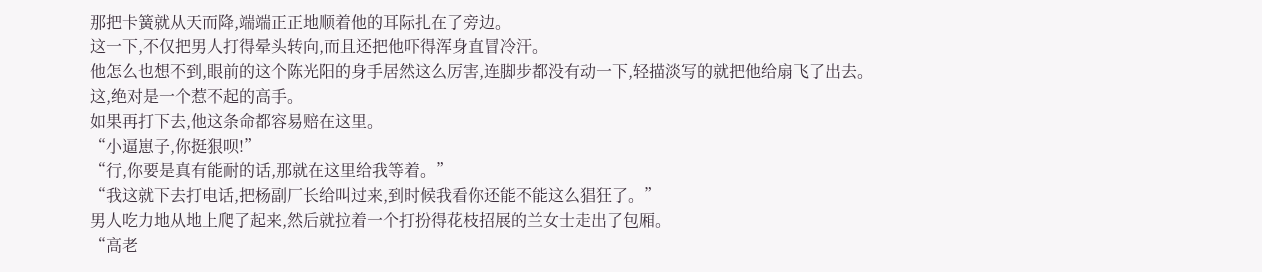那把卡簧就从天而降,端端正正地顺着他的耳际扎在了旁边。
这一下,不仅把男人打得晕头转向,而且还把他吓得浑身直冒冷汗。
他怎么也想不到,眼前的这个陈光阳的身手居然这么厉害,连脚步都没有动一下,轻描淡写的就把他给扇飞了出去。
这,绝对是一个惹不起的高手。
如果再打下去,他这条命都容易赔在这里。
“小逼崽子,你挺狠呗!”
“行,你要是真有能耐的话,那就在这里给我等着。”
“我这就下去打电话,把杨副厂长给叫过来,到时候我看你还能不能这么猖狂了。”
男人吃力地从地上爬了起来,然后就拉着一个打扮得花枝招展的兰女士走出了包厢。
“高老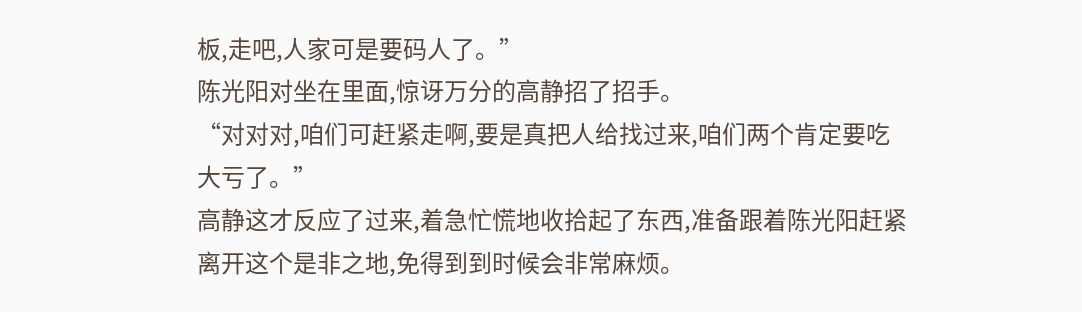板,走吧,人家可是要码人了。”
陈光阳对坐在里面,惊讶万分的高静招了招手。
“对对对,咱们可赶紧走啊,要是真把人给找过来,咱们两个肯定要吃大亏了。”
高静这才反应了过来,着急忙慌地收拾起了东西,准备跟着陈光阳赶紧离开这个是非之地,免得到到时候会非常麻烦。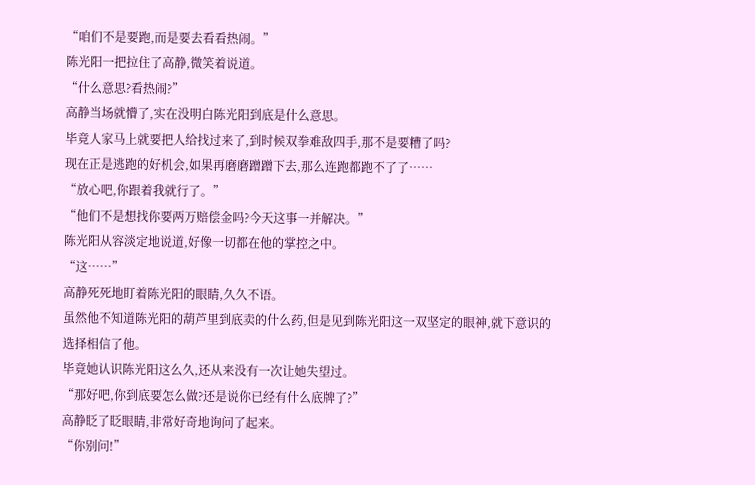“咱们不是要跑,而是要去看看热闹。”
陈光阳一把拉住了高静,微笑着说道。
“什么意思?看热闹?”
高静当场就懵了,实在没明白陈光阳到底是什么意思。
毕竟人家马上就要把人给找过来了,到时候双拳难敌四手,那不是要糟了吗?
现在正是逃跑的好机会,如果再磨磨蹭蹭下去,那么连跑都跑不了了……
“放心吧,你跟着我就行了。”
“他们不是想找你要两万赔偿金吗?今天这事一并解决。”
陈光阳从容淡定地说道,好像一切都在他的掌控之中。
“这……”
高静死死地盯着陈光阳的眼睛,久久不语。
虽然他不知道陈光阳的葫芦里到底卖的什么药,但是见到陈光阳这一双坚定的眼神,就下意识的选择相信了他。
毕竟她认识陈光阳这么久,还从来没有一次让她失望过。
“那好吧,你到底要怎么做?还是说你已经有什么底牌了?”
高静眨了眨眼睛,非常好奇地询问了起来。
“你别问!”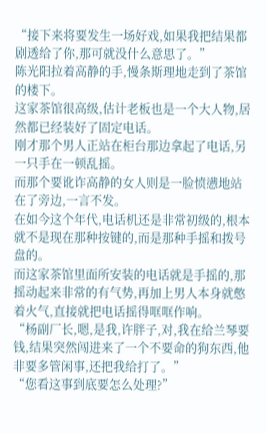“接下来将要发生一场好戏,如果我把结果都剧透给了你,那可就没什么意思了。”
陈光阳拉着高静的手,慢条斯理地走到了茶馆的楼下。
这家茶馆很高级,估计老板也是一个大人物,居然都已经装好了固定电话。
刚才那个男人正站在柜台那边拿起了电话,另一只手在一顿乱摇。
而那个要讹诈高静的女人则是一脸愤懑地站在了旁边,一言不发。
在如今这个年代,电话机还是非常初级的,根本就不是现在那种按键的,而是那种手摇和拨号盘的。
而这家茶馆里面所安装的电话就是手摇的,那摇动起来非常的有气势,再加上男人本身就憋着火气,直接就把电话摇得哐哐作响。
“杨副厂长,嗯,是我,许胖子,对,我在给兰琴要钱,结果突然闯进来了一个不要命的狗东西,他非要多管闲事,还把我给打了。”
“您看这事到底要怎么处理?”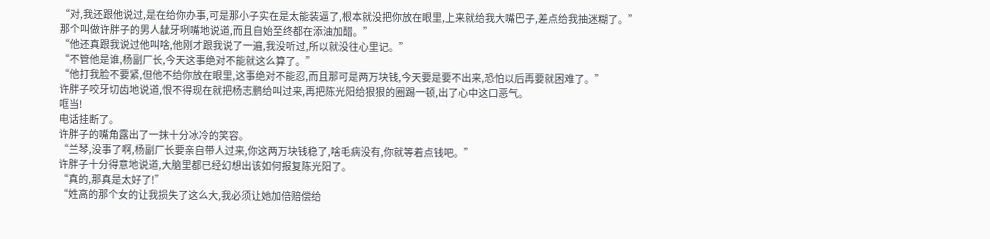“对,我还跟他说过,是在给你办事,可是那小子实在是太能装逼了,根本就没把你放在眼里,上来就给我大嘴巴子,差点给我抽迷糊了。”
那个叫做许胖子的男人龇牙咧嘴地说道,而且自始至终都在添油加醋。”
“他还真跟我说过他叫啥,他刚才跟我说了一遍,我没听过,所以就没往心里记。”
“不管他是谁,杨副厂长,今天这事绝对不能就这么算了。”
“他打我脸不要紧,但他不给你放在眼里,这事绝对不能忍,而且那可是两万块钱,今天要是要不出来,恐怕以后再要就困难了。”
许胖子咬牙切齿地说道,恨不得现在就把杨志鹏给叫过来,再把陈光阳给狠狠的圈踢一顿,出了心中这口恶气。
哐当!
电话挂断了。
许胖子的嘴角露出了一抹十分冰冷的笑容。
“兰琴,没事了啊,杨副厂长要亲自带人过来,你这两万块钱稳了,啥毛病没有,你就等着点钱吧。”
许胖子十分得意地说道,大脑里都已经幻想出该如何报复陈光阳了。
“真的,那真是太好了!”
“姓高的那个女的让我损失了这么大,我必须让她加倍赔偿给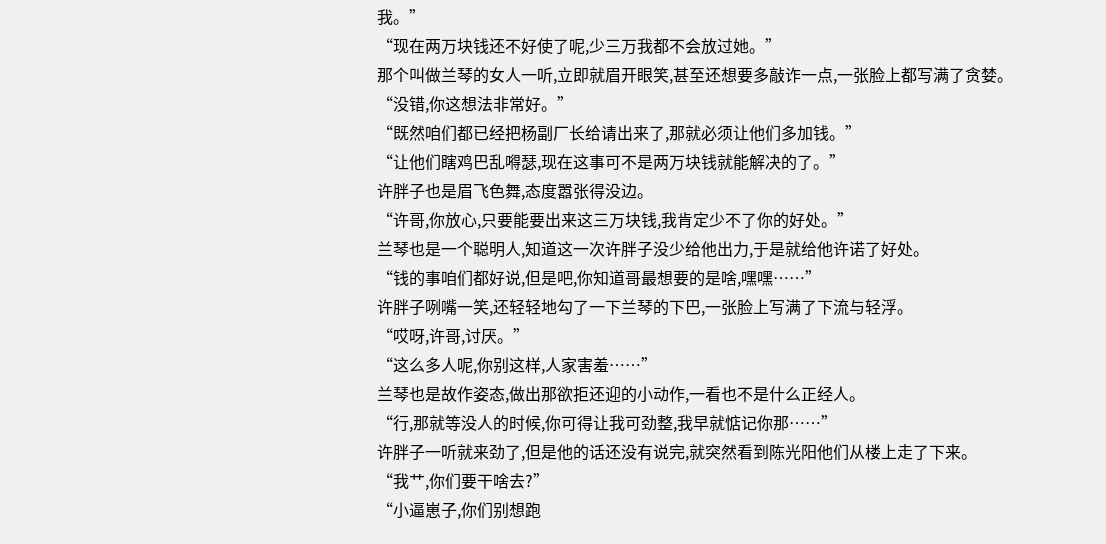我。”
“现在两万块钱还不好使了呢,少三万我都不会放过她。”
那个叫做兰琴的女人一听,立即就眉开眼笑,甚至还想要多敲诈一点,一张脸上都写满了贪婪。
“没错,你这想法非常好。”
“既然咱们都已经把杨副厂长给请出来了,那就必须让他们多加钱。”
“让他们瞎鸡巴乱嘚瑟,现在这事可不是两万块钱就能解决的了。”
许胖子也是眉飞色舞,态度嚣张得没边。
“许哥,你放心,只要能要出来这三万块钱,我肯定少不了你的好处。”
兰琴也是一个聪明人,知道这一次许胖子没少给他出力,于是就给他许诺了好处。
“钱的事咱们都好说,但是吧,你知道哥最想要的是啥,嘿嘿……”
许胖子咧嘴一笑,还轻轻地勾了一下兰琴的下巴,一张脸上写满了下流与轻浮。
“哎呀,许哥,讨厌。”
“这么多人呢,你别这样,人家害羞……”
兰琴也是故作姿态,做出那欲拒还迎的小动作,一看也不是什么正经人。
“行,那就等没人的时候,你可得让我可劲整,我早就惦记你那……”
许胖子一听就来劲了,但是他的话还没有说完,就突然看到陈光阳他们从楼上走了下来。
“我艹,你们要干啥去?”
“小逼崽子,你们别想跑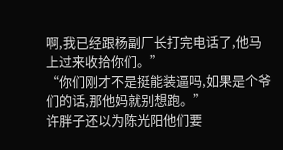啊,我已经跟杨副厂长打完电话了,他马上过来收拾你们。”
“你们刚才不是挺能装逼吗,如果是个爷们的话,那他妈就别想跑。”
许胖子还以为陈光阳他们要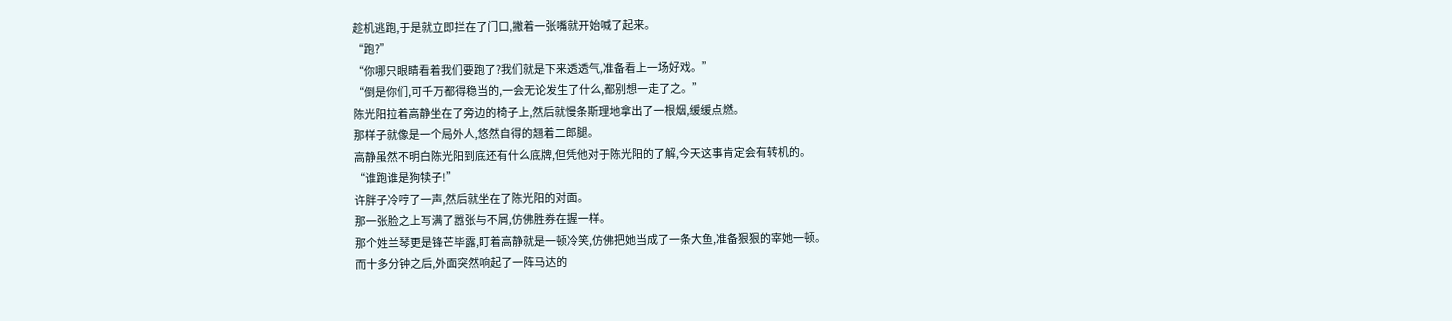趁机逃跑,于是就立即拦在了门口,撇着一张嘴就开始喊了起来。
“跑?”
“你哪只眼睛看着我们要跑了?我们就是下来透透气,准备看上一场好戏。”
“倒是你们,可千万都得稳当的,一会无论发生了什么,都别想一走了之。”
陈光阳拉着高静坐在了旁边的椅子上,然后就慢条斯理地拿出了一根烟,缓缓点燃。
那样子就像是一个局外人,悠然自得的翘着二郎腿。
高静虽然不明白陈光阳到底还有什么底牌,但凭他对于陈光阳的了解,今天这事肯定会有转机的。
“谁跑谁是狗犊子!”
许胖子冷哼了一声,然后就坐在了陈光阳的对面。
那一张脸之上写满了嚣张与不屑,仿佛胜券在握一样。
那个姓兰琴更是锋芒毕露,盯着高静就是一顿冷笑,仿佛把她当成了一条大鱼,准备狠狠的宰她一顿。
而十多分钟之后,外面突然响起了一阵马达的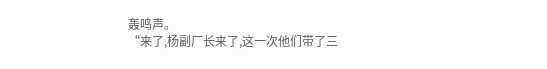轰鸣声。
“来了,杨副厂长来了,这一次他们带了三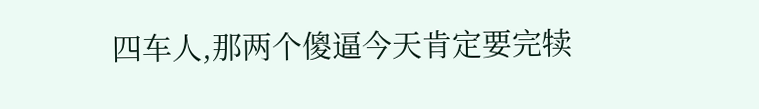四车人,那两个傻逼今天肯定要完犊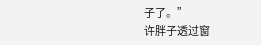子了。”
许胖子透过窗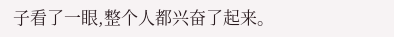子看了一眼,整个人都兴奋了起来。